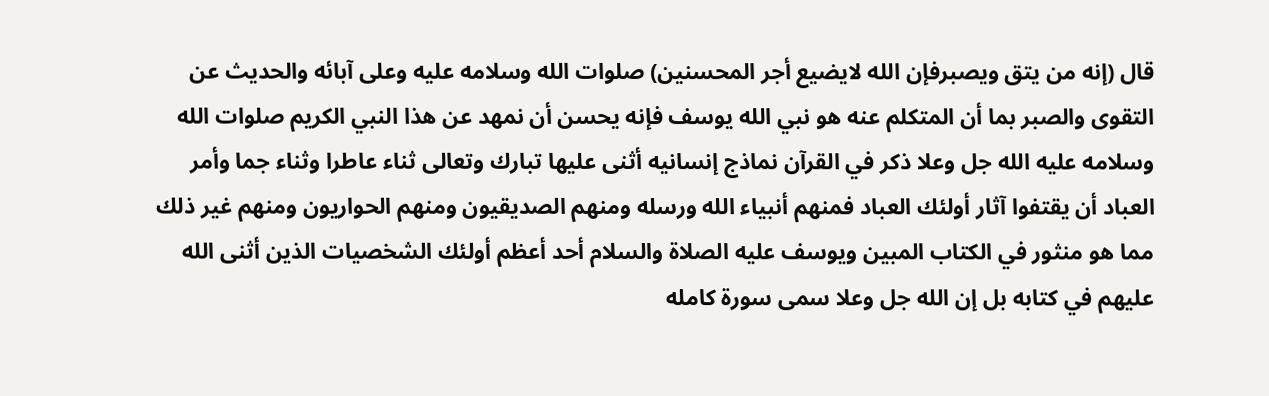قال (إنه من يتق ويصبرفإن الله لايضيع أجر المحسنين) صلوات الله وسلامه عليه وعلى آبائه والحديث عن التقوى والصبر بما أن المتكلم عنه هو نبي الله يوسف فإنه يحسن أن نمهد عن هذا النبي الكريم صلوات الله وسلامه عليه الله جل وعلا ذكر في القرآن نماذج إنسانيه أثنى عليها تبارك وتعالى ثناء عاطرا وثناء جما وأمر العباد أن يقتفوا آثار أولئك العباد فمنهم أنبياء الله ورسله ومنهم الصديقيون ومنهم الحواريون ومنهم غير ذلك مما هو منثور في الكتاب المبين ويوسف عليه الصلاة والسلام أحد أعظم أولئك الشخصيات الذين أثنى الله عليهم في كتابه بل إن الله جل وعلا سمى سورة كامله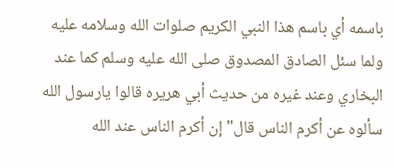باسمه أي باسم هذا النبي الكريم صلوات الله وسلامه عليه ولما سئل الصادق المصدوق صلى الله عليه وسلم كما عند البخاري وعند غيره من حديث أبي هريره قالوا يارسول الله سألوه عن أكرم الناس قال"إن أكرم الناس عند الله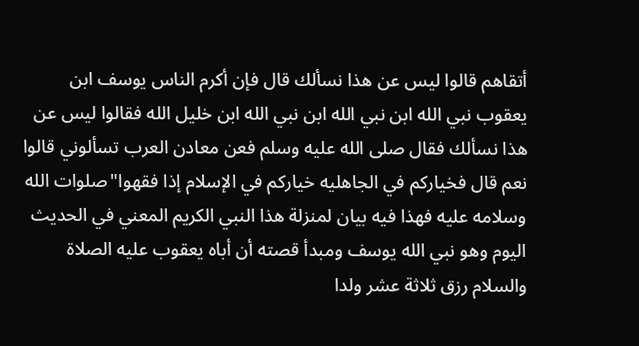أتقاهم قالوا ليس عن هذا نسألك قال فإن أكرم الناس يوسف ابن يعقوب نبي الله ابن نبي الله ابن نبي الله ابن خليل الله فقالوا ليس عن هذا نسألك فقال صلى الله عليه وسلم فعن معادن العرب تسألوني قالوا نعم قال فخياركم في الجاهليه خياركم في الإسلام إذا فقهوا"صلوات الله وسلامه عليه فهذا فيه بيان لمنزلة هذا النبي الكريم المعني في الحديث اليوم وهو نبي الله يوسف ومبدأ قصته أن أباه يعقوب عليه الصلاة والسلام رزق ثلاثة عشر ولدا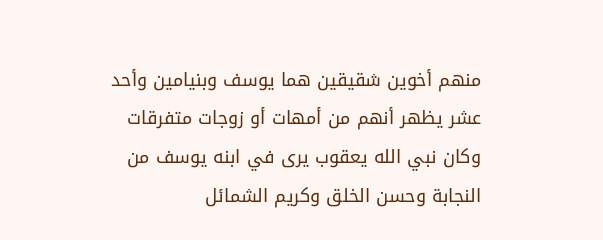منهم أخوين شقيقين هما يوسف وبنيامين وأحد عشر يظهر أنهم من أمهات أو زوجات متفرقات وكان نبي الله يعقوب يرى في ابنه يوسف من النجابة وحسن الخلق وكريم الشمائل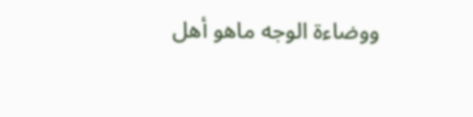ووضاءة الوجه ماهو أهل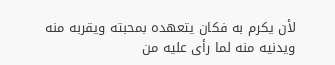لأن يكرم به فكان يتعهده بمحبته ويقربه منه ويدنيه منه لما رأى عليه من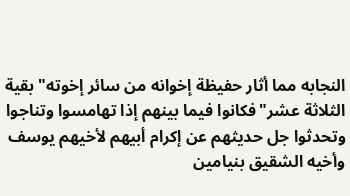النجابه مما أثار حفيظة إخوانه من سائر إخوته"بقية الثلاثة عشر"فكانوا فيما بينهم إذا تهامسوا وتناجوا وتحدثوا جل حديثهم عن إكرام أبيهم لأخيهم يوسف وأخيه الشقيق بنيامين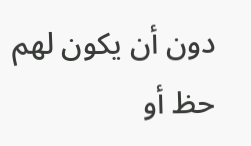دون أن يكون لهم حظ أو